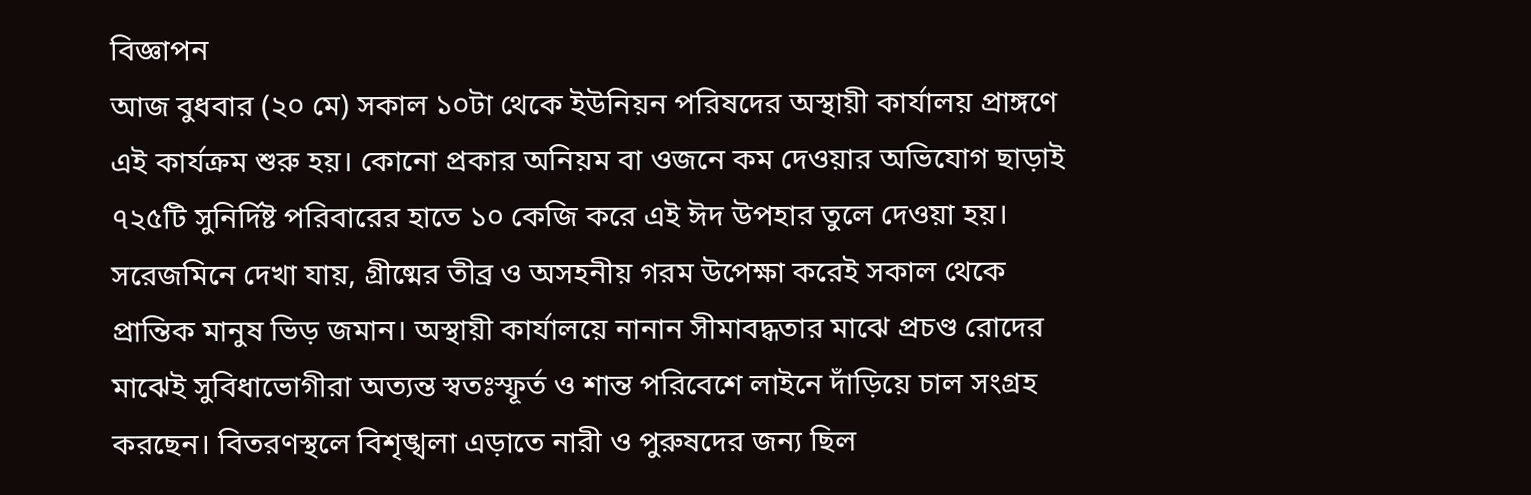বিজ্ঞাপন
আজ বুধবার (২০ মে) সকাল ১০টা থেকে ইউনিয়ন পরিষদের অস্থায়ী কার্যালয় প্রাঙ্গণে এই কার্যক্রম শুরু হয়। কোনো প্রকার অনিয়ম বা ওজনে কম দেওয়ার অভিযোগ ছাড়াই ৭২৫টি সুনির্দিষ্ট পরিবারের হাতে ১০ কেজি করে এই ঈদ উপহার তুলে দেওয়া হয়।
সরেজমিনে দেখা যায়, গ্রীষ্মের তীব্র ও অসহনীয় গরম উপেক্ষা করেই সকাল থেকে প্রান্তিক মানুষ ভিড় জমান। অস্থায়ী কার্যালয়ে নানান সীমাবদ্ধতার মাঝে প্রচণ্ড রোদের মাঝেই সুবিধাভোগীরা অত্যন্ত স্বতঃস্ফূর্ত ও শান্ত পরিবেশে লাইনে দাঁড়িয়ে চাল সংগ্রহ করছেন। বিতরণস্থলে বিশৃঙ্খলা এড়াতে নারী ও পুরুষদের জন্য ছিল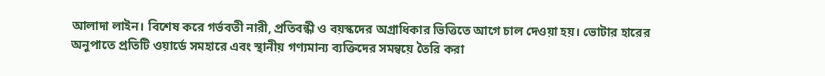আলাদা লাইন। বিশেষ করে গর্ভবতী নারী, প্রতিবন্ধী ও বয়স্কদের অগ্রাধিকার ভিত্তিতে আগে চাল দেওয়া হয়। ভোটার হারের অনুপাতে প্রতিটি ওয়ার্ডে সমহারে এবং স্থানীয় গণ্যমান্য ব্যক্তিদের সমন্বয়ে তৈরি করা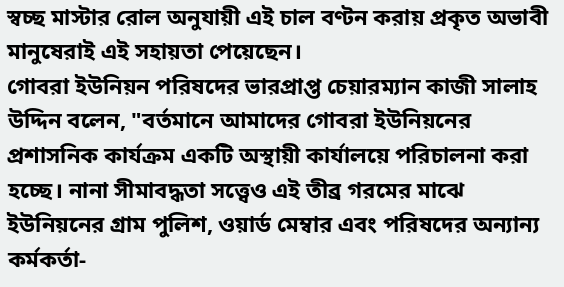স্বচ্ছ মাস্টার রোল অনুযায়ী এই চাল বণ্টন করায় প্রকৃত অভাবী মানুষেরাই এই সহায়তা পেয়েছেন।
গোবরা ইউনিয়ন পরিষদের ভারপ্রাপ্ত চেয়ারম্যান কাজী সালাহ উদ্দিন বলেন, "বর্তমানে আমাদের গোবরা ইউনিয়নের প্রশাসনিক কার্যক্রম একটি অস্থায়ী কার্যালয়ে পরিচালনা করা হচ্ছে। নানা সীমাবদ্ধতা সত্ত্বেও এই তীব্র গরমের মাঝে ইউনিয়নের গ্রাম পুলিশ, ওয়ার্ড মেম্বার এবং পরিষদের অন্যান্য কর্মকর্তা-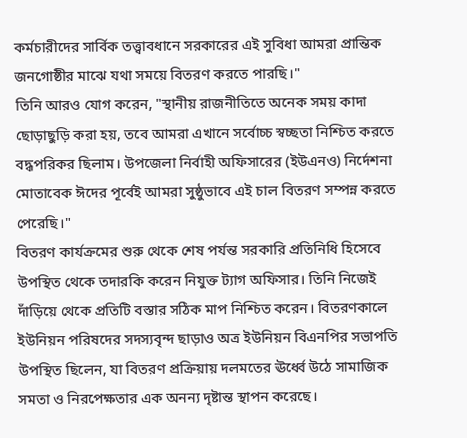কর্মচারীদের সার্বিক তত্ত্বাবধানে সরকারের এই সুবিধা আমরা প্রান্তিক জনগোষ্ঠীর মাঝে যথা সময়ে বিতরণ করতে পারছি।"
তিনি আরও যোগ করেন, "স্থানীয় রাজনীতিতে অনেক সময় কাদা ছোড়াছুড়ি করা হয়, তবে আমরা এখানে সর্বোচ্চ স্বচ্ছতা নিশ্চিত করতে বদ্ধপরিকর ছিলাম। উপজেলা নির্বাহী অফিসারের (ইউএনও) নির্দেশনা মোতাবেক ঈদের পূর্বেই আমরা সুষ্ঠুভাবে এই চাল বিতরণ সম্পন্ন করতে পেরেছি।"
বিতরণ কার্যক্রমের শুরু থেকে শেষ পর্যন্ত সরকারি প্রতিনিধি হিসেবে উপস্থিত থেকে তদারকি করেন নিযুক্ত ট্যাগ অফিসার। তিনি নিজেই দাঁড়িয়ে থেকে প্রতিটি বস্তার সঠিক মাপ নিশ্চিত করেন। বিতরণকালে ইউনিয়ন পরিষদের সদস্যবৃন্দ ছাড়াও অত্র ইউনিয়ন বিএনপির সভাপতি উপস্থিত ছিলেন, যা বিতরণ প্রক্রিয়ায় দলমতের ঊর্ধ্বে উঠে সামাজিক সমতা ও নিরপেক্ষতার এক অনন্য দৃষ্টান্ত স্থাপন করেছে।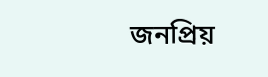জনপ্রিয়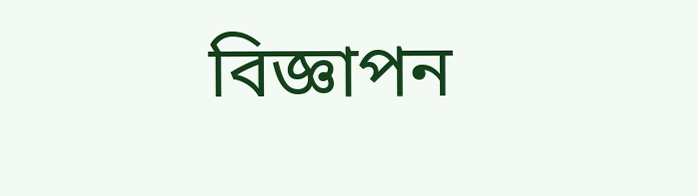বিজ্ঞাপন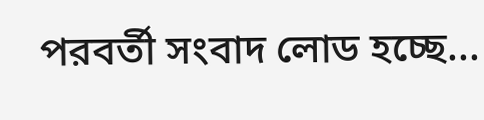পরবর্তী সংবাদ লোড হচ্ছে...